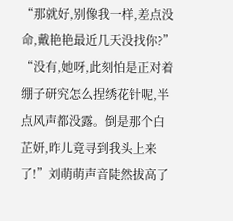“那就好,别像我一样,差点没命,戴艳艳最近几天没找你?”
“没有,她呀,此刻怕是正对着绷子研究怎么捏绣花针呢,半点风声都没露。倒是那个白芷妍,昨儿竟寻到我头上来了!”刘萌萌声音陡然拔高了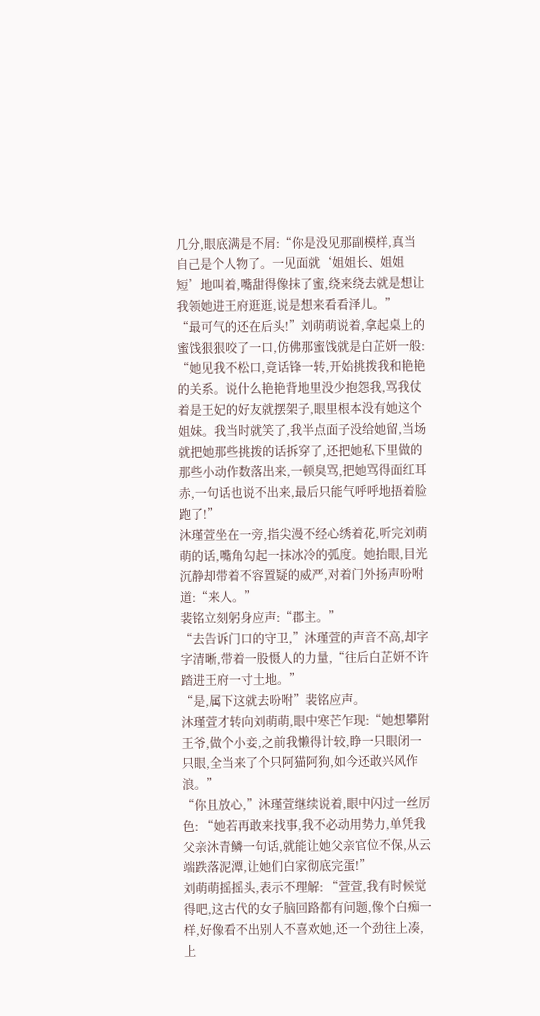几分,眼底满是不屑:“你是没见那副模样,真当自己是个人物了。一见面就‘姐姐长、姐姐短’地叫着,嘴甜得像抹了蜜,绕来绕去就是想让我领她进王府逛逛,说是想来看看泽儿。”
“最可气的还在后头!”刘萌萌说着,拿起桌上的蜜饯狠狠咬了一口,仿佛那蜜饯就是白芷妍一般: “她见我不松口,竟话锋一转,开始挑拨我和艳艳的关系。说什么艳艳背地里没少抱怨我,骂我仗着是王妃的好友就摆架子,眼里根本没有她这个姐妹。我当时就笑了,我半点面子没给她留,当场就把她那些挑拨的话拆穿了,还把她私下里做的那些小动作数落出来,一顿臭骂,把她骂得面红耳赤,一句话也说不出来,最后只能气呼呼地捂着脸跑了!”
沐瑾萱坐在一旁,指尖漫不经心绣着花,听完刘萌萌的话,嘴角勾起一抹冰冷的弧度。她抬眼,目光沉静却带着不容置疑的威严,对着门外扬声吩咐道:“来人。”
裴铭立刻躬身应声:“郡主。”
“去告诉门口的守卫,”沐瑾萱的声音不高,却字字清晰,带着一股慑人的力量,“往后白芷妍不许踏进王府一寸土地。”
“是,属下这就去吩咐”裴铭应声。
沐瑾萱才转向刘萌萌,眼中寒芒乍现:“她想攀附王爷,做个小妾,之前我懒得计较,睁一只眼闭一只眼,全当来了个只阿猫阿狗,如今还敢兴风作浪。”
“你且放心,”沐瑾萱继续说着,眼中闪过一丝厉色: “她若再敢来找事,我不必动用势力,单凭我父亲沐青鳞一句话,就能让她父亲官位不保,从云端跌落泥潭,让她们白家彻底完蛋!”
刘萌萌摇摇头,表示不理解: “萱萱,我有时候觉得吧,这古代的女子脑回路都有问题,像个白痴一样,好像看不出别人不喜欢她,还一个劲往上凑,上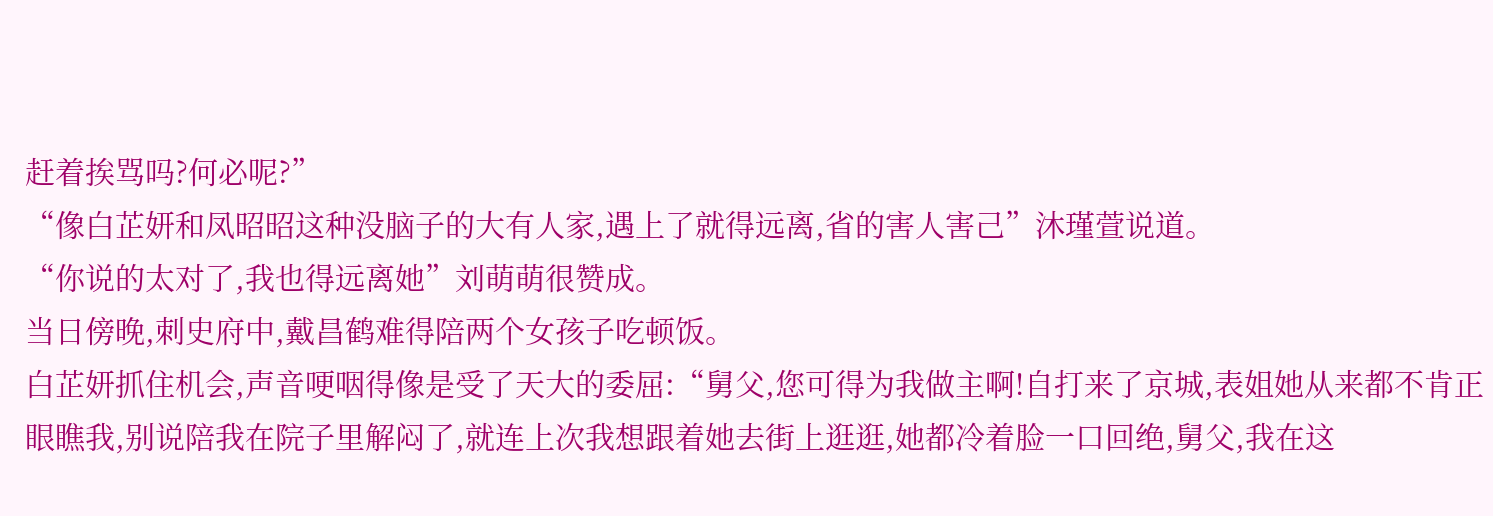赶着挨骂吗?何必呢?”
“像白芷妍和凤昭昭这种没脑子的大有人家,遇上了就得远离,省的害人害己”沐瑾萱说道。
“你说的太对了,我也得远离她”刘萌萌很赞成。
当日傍晚,刺史府中,戴昌鹤难得陪两个女孩子吃顿饭。
白芷妍抓住机会,声音哽咽得像是受了天大的委屈:“舅父,您可得为我做主啊!自打来了京城,表姐她从来都不肯正眼瞧我,别说陪我在院子里解闷了,就连上次我想跟着她去街上逛逛,她都冷着脸一口回绝,舅父,我在这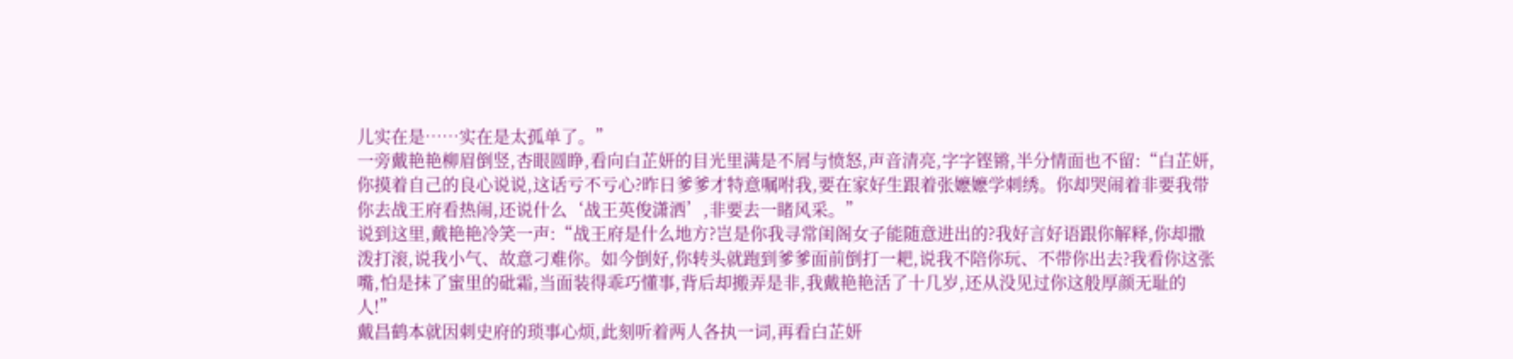儿实在是……实在是太孤单了。”
一旁戴艳艳柳眉倒竖,杏眼圆睁,看向白芷妍的目光里满是不屑与愤怒,声音清亮,字字铿锵,半分情面也不留:“白芷妍,你摸着自己的良心说说,这话亏不亏心?昨日爹爹才特意嘱咐我,要在家好生跟着张嬷嬷学刺绣。你却哭闹着非要我带你去战王府看热闹,还说什么‘战王英俊潇洒’,非要去一睹风采。”
说到这里,戴艳艳冷笑一声:“战王府是什么地方?岂是你我寻常闺阁女子能随意进出的?我好言好语跟你解释,你却撒泼打滚,说我小气、故意刁难你。如今倒好,你转头就跑到爹爹面前倒打一耙,说我不陪你玩、不带你出去?我看你这张嘴,怕是抹了蜜里的砒霜,当面装得乖巧懂事,背后却搬弄是非,我戴艳艳活了十几岁,还从没见过你这般厚颜无耻的人!”
戴昌鹤本就因刺史府的琐事心烦,此刻听着两人各执一词,再看白芷妍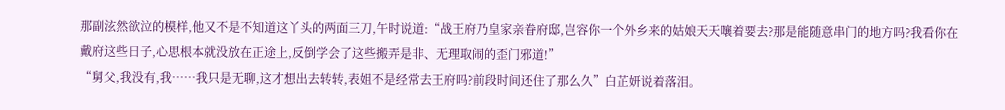那副泫然欲泣的模样,他又不是不知道这丫头的两面三刀,午时说道:“战王府乃皇家亲眷府邸,岂容你一个外乡来的姑娘天天嚷着要去?那是能随意串门的地方吗?我看你在戴府这些日子,心思根本就没放在正途上,反倒学会了这些搬弄是非、无理取闹的歪门邪道!”
“舅父,我没有,我……我只是无聊,这才想出去转转,表姐不是经常去王府吗?前段时间还住了那么久”白芷妍说着落泪。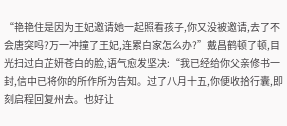“艳艳住是因为王妃邀请她一起照看孩子,你又没被邀请,去了不会唐突吗?万一冲撞了王妃,连累白家怎么办?”戴昌鹤顿了顿,目光扫过白芷妍苍白的脸,语气愈发坚决:“我已经给你父亲修书一封,信中已将你的所作所为告知。过了八月十五,你便收拾行囊,即刻启程回复州去。也好让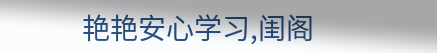艳艳安心学习,闺阁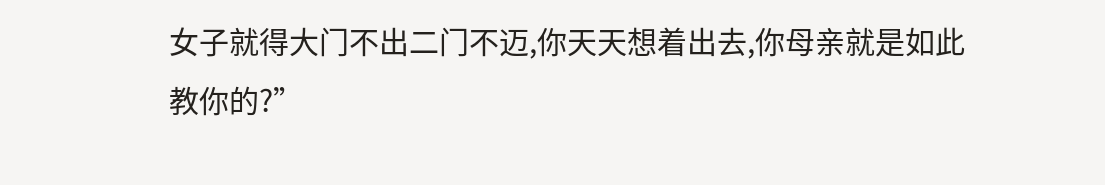女子就得大门不出二门不迈,你天天想着出去,你母亲就是如此教你的?”